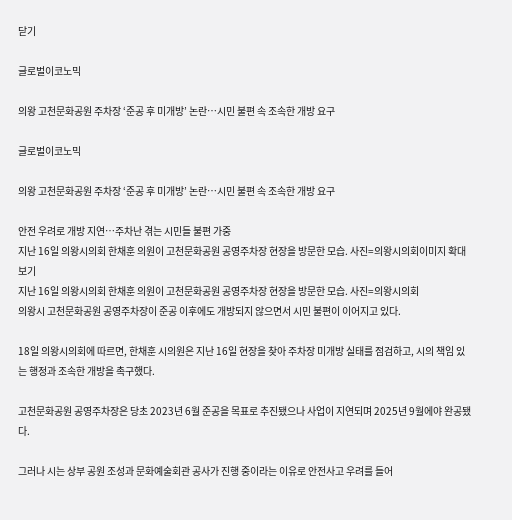닫기

글로벌이코노믹

의왕 고천문화공원 주차장 ‘준공 후 미개방’ 논란…시민 불편 속 조속한 개방 요구

글로벌이코노믹

의왕 고천문화공원 주차장 ‘준공 후 미개방’ 논란…시민 불편 속 조속한 개방 요구

안전 우려로 개방 지연…주차난 겪는 시민들 불편 가중
지난 16일 의왕시의회 한채훈 의원이 고천문화공원 공영주차장 현장을 방문한 모습. 사진=의왕시의회이미지 확대보기
지난 16일 의왕시의회 한채훈 의원이 고천문화공원 공영주차장 현장을 방문한 모습. 사진=의왕시의회
의왕시 고천문화공원 공영주차장이 준공 이후에도 개방되지 않으면서 시민 불편이 이어지고 있다.

18일 의왕시의회에 따르면, 한채훈 시의원은 지난 16일 현장을 찾아 주차장 미개방 실태를 점검하고, 시의 책임 있는 행정과 조속한 개방을 촉구했다.

고천문화공원 공영주차장은 당초 2023년 6월 준공을 목표로 추진됐으나 사업이 지연되며 2025년 9월에야 완공됐다.

그러나 시는 상부 공원 조성과 문화예술회관 공사가 진행 중이라는 이유로 안전사고 우려를 들어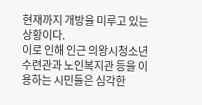현재까지 개방을 미루고 있는 상황이다.
이로 인해 인근 의왕시청소년수련관과 노인복지관 등을 이용하는 시민들은 심각한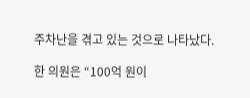주차난을 겪고 있는 것으로 나타났다.

한 의원은 “100억 원이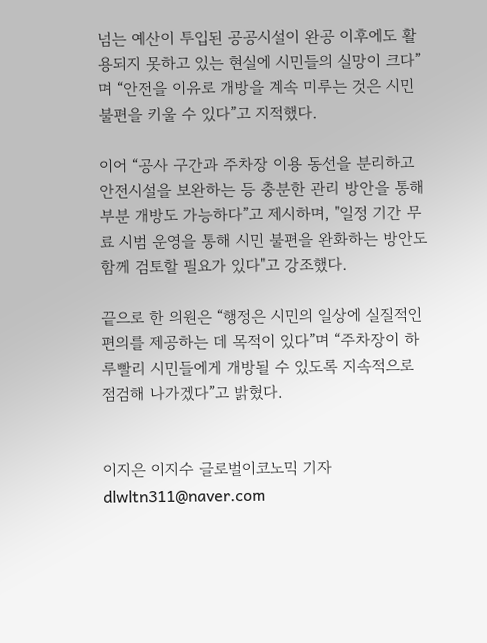넘는 예산이 투입된 공공시설이 완공 이후에도 활용되지 못하고 있는 현실에 시민들의 실망이 크다”며 “안전을 이유로 개방을 계속 미루는 것은 시민 불편을 키울 수 있다”고 지적했다.

이어 “공사 구간과 주차장 이용 동선을 분리하고 안전시설을 보완하는 등 충분한 관리 방안을 통해 부분 개방도 가능하다”고 제시하며, "일정 기간 무료 시범 운영을 통해 시민 불편을 완화하는 방안도 함께 검토할 필요가 있다"고 강조했다.

끝으로 한 의원은 “행정은 시민의 일상에 실질적인 편의를 제공하는 데 목적이 있다”며 “주차장이 하루빨리 시민들에게 개방될 수 있도록 지속적으로 점검해 나가겠다”고 밝혔다.


이지은 이지수 글로벌이코노믹 기자 dlwltn311@naver.com